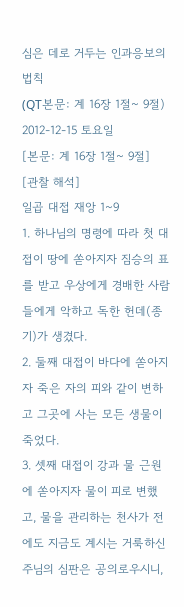심은 데로 거두는 인과응보의 법칙
(QT본문: 계 16장 1절~ 9절)
2012-12-15 토요일
[본문: 계 16장 1절~ 9절]
[관찰 해석]
일곱 대접 재앙 1~9
1. 하나님의 명령에 따라 첫 대접이 땅에 쏟아지자 짐승의 표를 받고 우상에게 경배한 사람들에게 악하고 독한 헌데(종기)가 생겼다.
2. 둘째 대접이 바다에 쏟아지자 죽은 자의 피와 같이 변하고 그곳에 사는 모든 생물이 죽었다.
3. 셋째 대접이 강과 물 근원에 쏟아지자 물이 피로 변했고, 물을 관리하는 천사가 전에도 지금도 계시는 거룩하신 주님의 심판은 공의로우시니,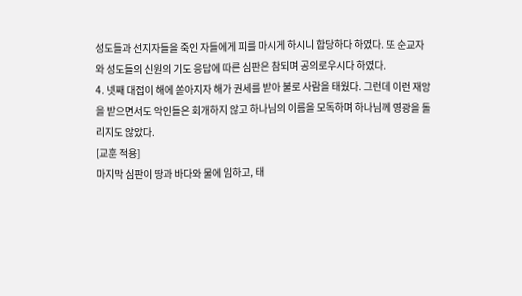성도들과 선지자들을 죽인 자들에게 피를 마시게 하시니 합당하다 하였다. 또 순교자와 성도들의 신원의 기도 응답에 따른 심판은 참되며 공의로우시다 하였다.
4. 넷째 대접이 해에 쏟아지자 해가 권세를 받아 불로 사람을 태웠다. 그런데 이런 재앙을 받으면서도 악인들은 회개하지 않고 하나님의 이름을 모독하며 하나님께 영광을 돌리지도 않았다.
[교훈 적용]
마지막 심판이 땅과 바다와 물에 임하고, 태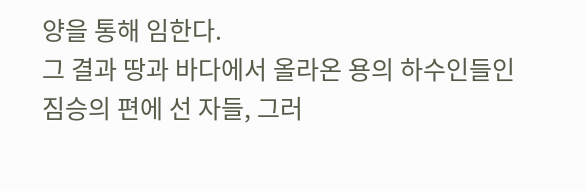양을 통해 임한다.
그 결과 땅과 바다에서 올라온 용의 하수인들인 짐승의 편에 선 자들, 그러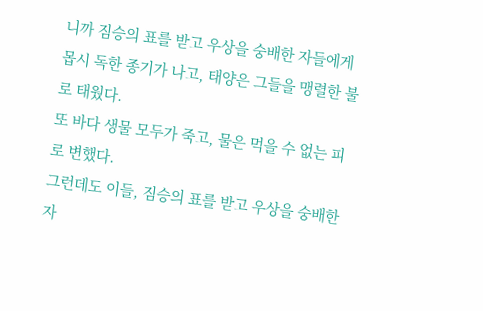니까 짐승의 표를 받고 우상을 숭배한 자들에게 몹시 독한 종기가 나고, 태양은 그들을 맹렬한 불로 태웠다.
또 바다 생물 모두가 죽고, 물은 먹을 수 없는 피로 변했다.
그런데도 이들, 짐승의 표를 받고 우상을 숭배한 자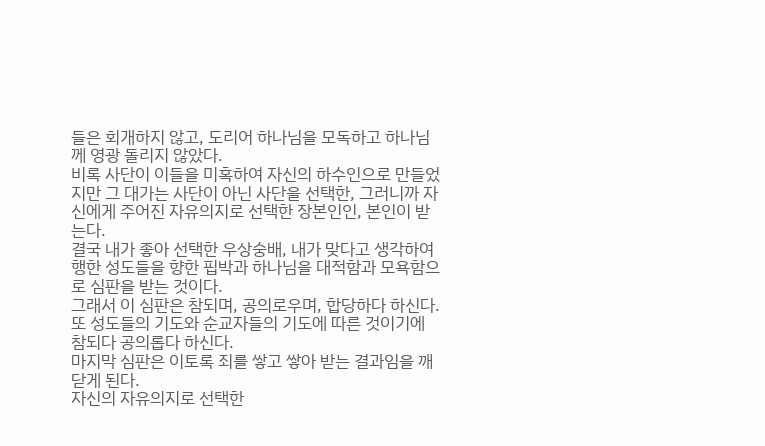들은 회개하지 않고, 도리어 하나님을 모독하고 하나님께 영광 돌리지 않았다.
비록 사단이 이들을 미혹하여 자신의 하수인으로 만들었지만 그 대가는 사단이 아닌 사단을 선택한, 그러니까 자신에게 주어진 자유의지로 선택한 장본인인, 본인이 받는다.
결국 내가 좋아 선택한 우상숭배, 내가 맞다고 생각하여 행한 성도들을 향한 핍박과 하나님을 대적함과 모욕함으로 심판을 받는 것이다.
그래서 이 심판은 참되며, 공의로우며, 합당하다 하신다.
또 성도들의 기도와 순교자들의 기도에 따른 것이기에 참되다 공의롭다 하신다.
마지막 심판은 이토록 죄를 쌓고 쌓아 받는 결과임을 깨닫게 된다.
자신의 자유의지로 선택한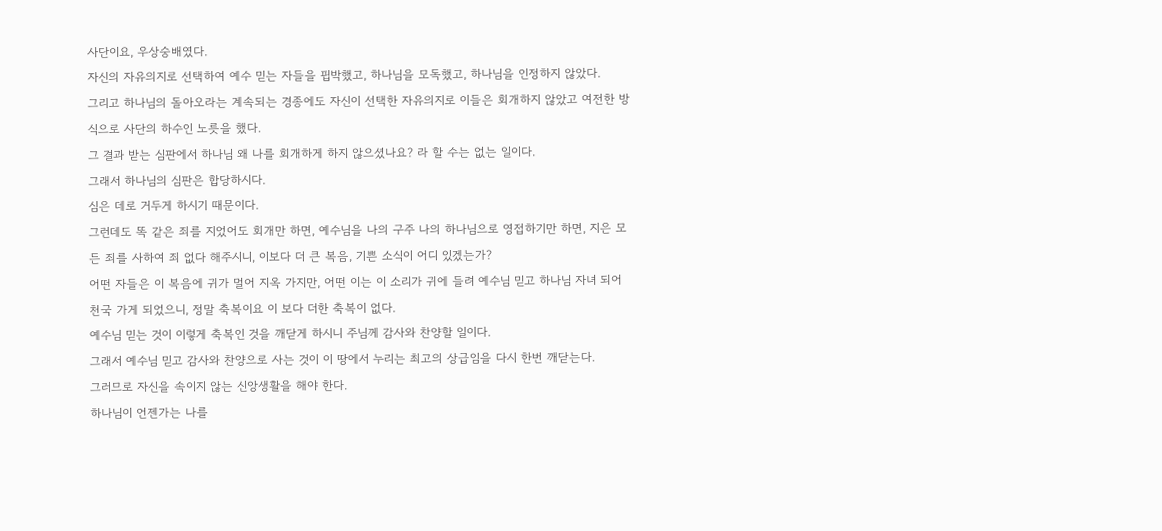사단이요, 우상숭배였다.
자신의 자유의지로 선택하여 예수 믿는 자들을 핍박했고, 하나님을 모독했고, 하나님을 인정하지 않았다.
그리고 하나님의 돌아오라는 계속되는 경종에도 자신이 선택한 자유의지로 이들은 회개하지 않았고 여전한 방식으로 사단의 하수인 노릇을 했다.
그 결과 받는 심판에서 하나님 왜 나를 회개하게 하지 않으셨나요? 라 할 수는 없는 일이다.
그래서 하나님의 심판은 합당하시다.
심은 데로 거두게 하시기 때문이다.
그런데도 똑 같은 죄를 지었어도 회개만 하면, 예수님을 나의 구주 나의 하나님으로 영접하기만 하면, 지은 모든 죄를 사하여 죄 없다 해주시니, 이보다 더 큰 복음, 기쁜 소식이 어디 있겠는가?
어떤 자들은 이 복음에 귀가 멀어 지옥 가지만, 어떤 이는 이 소리가 귀에 들려 예수님 믿고 하나님 자녀 되어 천국 가게 되었으니, 정말 축복이요 이 보다 더한 축복이 없다.
예수님 믿는 것이 이렇게 축복인 것을 깨닫게 하시니 주님께 감사와 찬양할 일이다.
그래서 예수님 믿고 감사와 찬양으로 사는 것이 이 땅에서 누리는 최고의 상급임을 다시 한번 깨닫는다.
그러므로 자신을 속이지 않는 신앙생활을 해야 한다.
하나님이 언젠가는 나를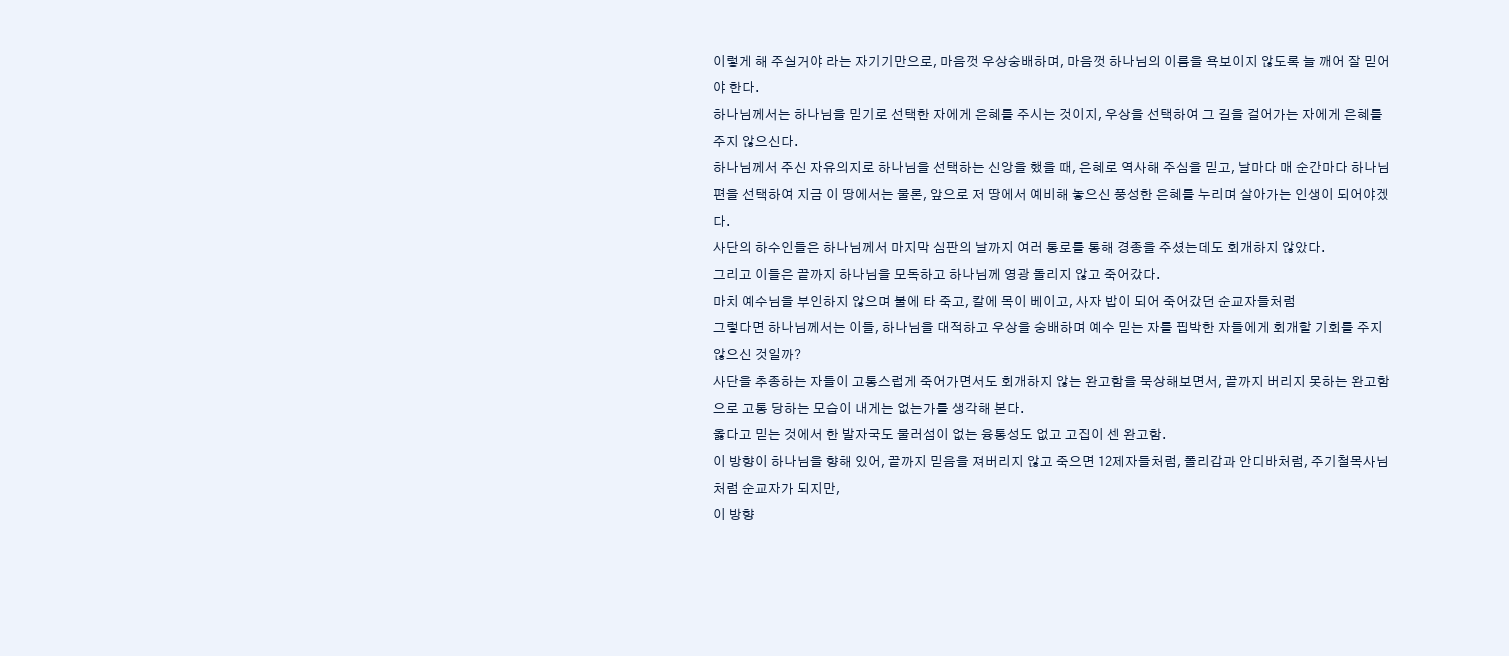이렇게 해 주실거야 라는 자기기만으로, 마음껏 우상숭배하며, 마음껏 하나님의 이름을 욕보이지 않도록 늘 깨어 잘 믿어야 한다.
하나님께서는 하나님을 믿기로 선택한 자에게 은혜를 주시는 것이지, 우상을 선택하여 그 길을 걸어가는 자에게 은혜를 주지 않으신다.
하나님께서 주신 자유의지로 하나님을 선택하는 신앙을 했을 때, 은혜로 역사해 주심을 믿고, 날마다 매 순간마다 하나님 편을 선택하여 지금 이 땅에서는 물론, 앞으로 저 땅에서 예비해 놓으신 풍성한 은혜를 누리며 살아가는 인생이 되어야겠다.
사단의 하수인들은 하나님께서 마지막 심판의 날까지 여러 통로를 통해 경종을 주셨는데도 회개하지 않았다.
그리고 이들은 끝까지 하나님을 모독하고 하나님께 영광 돌리지 않고 죽어갔다.
마치 예수님을 부인하지 않으며 불에 타 죽고, 칼에 목이 베이고, 사자 밥이 되어 죽어갔던 순교자들처럼
그렇다면 하나님께서는 이들, 하나님을 대적하고 우상을 숭배하며 예수 믿는 자를 핍박한 자들에게 회개할 기회를 주지 않으신 것일까?
사단을 추종하는 자들이 고통스럽게 죽어가면서도 회개하지 않는 완고함을 묵상해보면서, 끝까지 버리지 못하는 완고함으로 고통 당하는 모습이 내게는 없는가를 생각해 본다.
옳다고 믿는 것에서 한 발자국도 물러섬이 없는 융통성도 없고 고집이 센 완고함.
이 방향이 하나님을 향해 있어, 끝까지 믿음을 져버리지 않고 죽으면 12제자들처럼, 폴리갑과 안디바처럼, 주기철목사님처럼 순교자가 되지만,
이 방향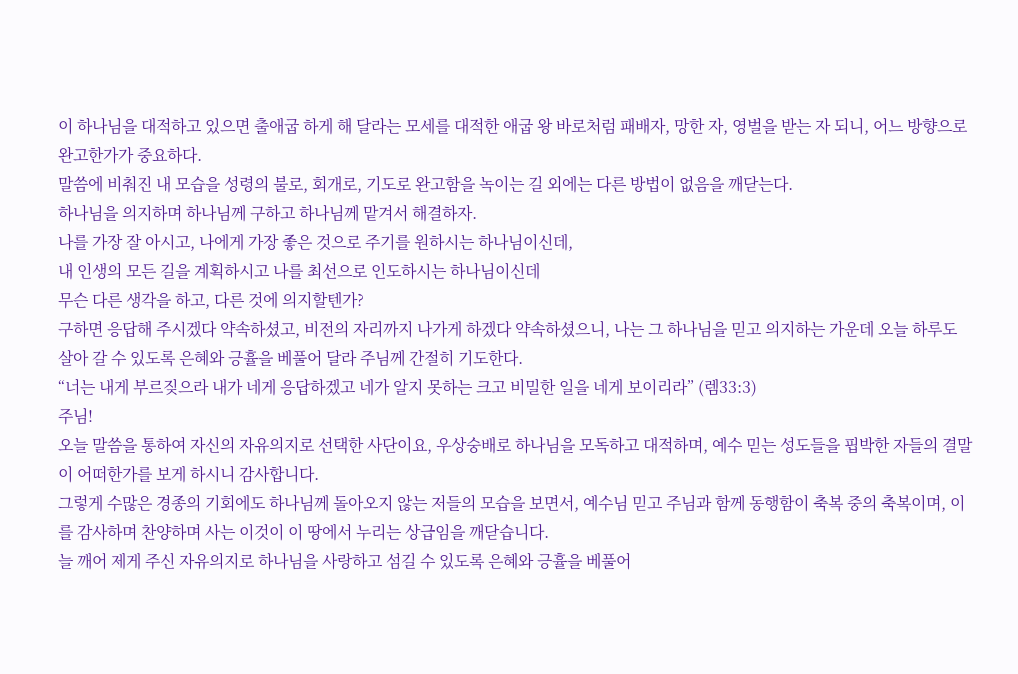이 하나님을 대적하고 있으면 출애굽 하게 해 달라는 모세를 대적한 애굽 왕 바로처럼 패배자, 망한 자, 영벌을 받는 자 되니, 어느 방향으로 완고한가가 중요하다.
말씀에 비춰진 내 모습을 성령의 불로, 회개로, 기도로 완고함을 녹이는 길 외에는 다른 방법이 없음을 깨닫는다.
하나님을 의지하며 하나님께 구하고 하나님께 맡겨서 해결하자.
나를 가장 잘 아시고, 나에게 가장 좋은 것으로 주기를 원하시는 하나님이신데,
내 인생의 모든 길을 계획하시고 나를 최선으로 인도하시는 하나님이신데
무슨 다른 생각을 하고, 다른 것에 의지할텐가?
구하면 응답해 주시겠다 약속하셨고, 비전의 자리까지 나가게 하겠다 약속하셨으니, 나는 그 하나님을 믿고 의지하는 가운데 오늘 하루도 살아 갈 수 있도록 은혜와 긍휼을 베풀어 달라 주님께 간절히 기도한다.
“너는 내게 부르짖으라 내가 네게 응답하겠고 네가 알지 못하는 크고 비밀한 일을 네게 보이리라” (렘33:3)
주님!
오늘 말씀을 통하여 자신의 자유의지로 선택한 사단이요, 우상숭배로 하나님을 모독하고 대적하며, 예수 믿는 성도들을 핍박한 자들의 결말이 어떠한가를 보게 하시니 감사합니다.
그렇게 수많은 경종의 기회에도 하나님께 돌아오지 않는 저들의 모습을 보면서, 예수님 믿고 주님과 함께 동행함이 축복 중의 축복이며, 이를 감사하며 찬양하며 사는 이것이 이 땅에서 누리는 상급임을 깨닫습니다.
늘 깨어 제게 주신 자유의지로 하나님을 사랑하고 섬길 수 있도록 은혜와 긍휼을 베풀어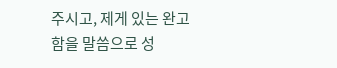주시고, 제게 있는 완고함을 말씀으로 성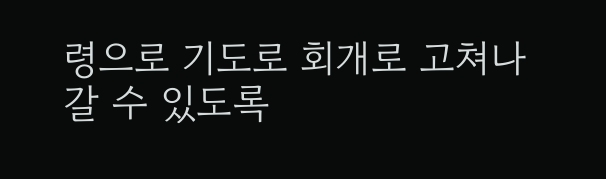령으로 기도로 회개로 고쳐나갈 수 있도록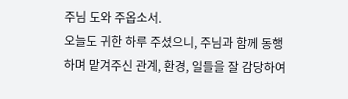주님 도와 주옵소서.
오늘도 귀한 하루 주셨으니, 주님과 함께 동행하며 맡겨주신 관계, 환경, 일들을 잘 감당하여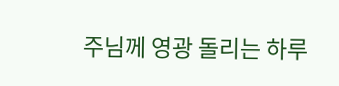주님께 영광 돌리는 하루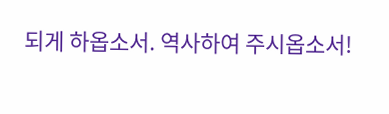되게 하옵소서. 역사하여 주시옵소서!